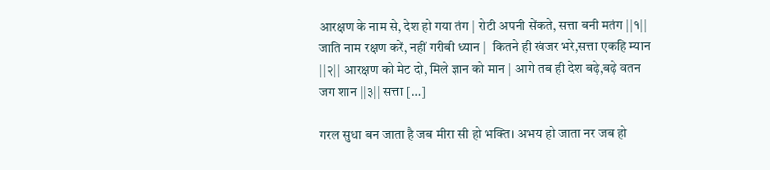आरक्षण के नाम से, देश हो गया तंग | रोटी अपनी सेंकते, सत्ता बनी मतंग ||१|| जाति नाम रक्षण करें, नहीं गरीबी ध्यान |  कितने ही खंजर भरे,सत्ता एकहि म्यान ||२|| आरक्षण को मेट दो, मिले ज्ञान को मान | आगे तब ही देश बढ़े,बढ़े वतन जग शान ||३|| सत्ता […]

गरल सुधा बन जाता है जब मीरा सी हो भक्ति। अभय हो जाता नर जब हो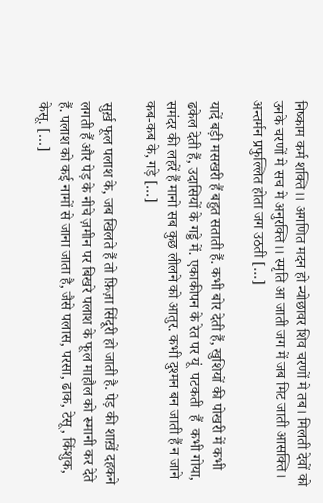निष्काम कर्म शक्ति।। अगणित मदन हो न्योछावर शिव चरणों मे तब। मिलती देवों को उनके चरणों मे सच मे अनुरक्ति।। स्मृति आ जाती जग में जब मिट जाती आसक्ति। अन्तर्मन प्रफुल्लित होता जग उठती […]

यादें बड़ी मसखरी हैं बहुत सताती हैं. कभी बोर देती हैं, खुशियों की पोखरी में कभी ढकेल देती हैं, उदासियों के गड्डे में. एकाकीपन के रेत पर यूं  पटकती  हैं  कभी गोया, समंदर की लहरें हैं मानो सब कुछ लीलने को आतुर. कभी दुश्मन बन जाती हैं न जाने कब-कब के, गड़े […]

सुर्ख़ फूल पलाश के, जब खिलते हैं तो फ़िज़ा सिंदूरी हो जाती है. पेड़ की शाख़ें दहकने लगती हैं और पेड़ के नीचे ज़मीन पर बिखरे पलाश के फूल माहौल को रूमानी कर देते हैं. पलाश को कई नामों से जाना जाता है, जैसे पलास, परसा, ढाक, टेसू, किंशुक, केसू. […]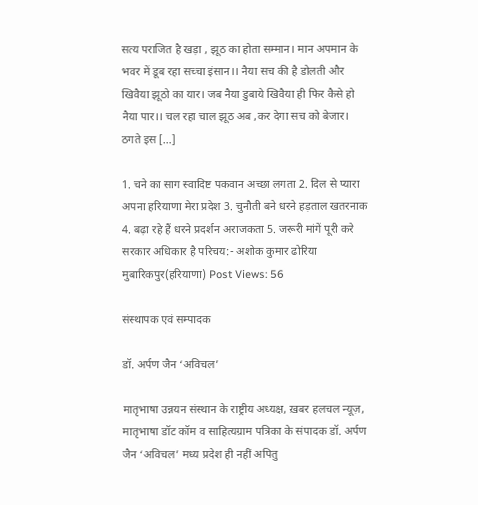सत्य पराजित है खड़ा , झूठ का होता सम्मान। मान अपमान के भवर में डूब रहा सच्चा इंसान।। नैया सच की है डोलती और खिवैया झूठो का यार। जब नैया डुबाये खिवैया ही फिर कैसे हो नैया पार।। चल रहा चाल झूठ अब ,कर देगा सच को बेजार। ठगते इस […]

1. चने का साग स्वादिष्ट पकवान अच्छा लगता 2. दिल से प्यारा अपना हरियाणा मेरा प्रदेश 3. चुनौती बने धरने हड़ताल खतरनाक 4. बढ़ा रहे हैं धरने प्रदर्शन अराजकता 5. जरूरी मांगें पूरी करे सरकार अधिकार है परिचय:- अशोक कुमार ढोरिया मुबारिकपुर(हरियाणा) Post Views: 56

संस्थापक एवं सम्पादक

डॉ. अर्पण जैन ‘अविचल’

मातृभाषा उन्नयन संस्थान के राष्ट्रीय अध्यक्ष, ख़बर हलचल न्यूज़, मातृभाषा डॉट कॉम व साहित्यग्राम पत्रिका के संपादक डॉ. अर्पण जैन ‘अविचल’ मध्य प्रदेश ही नहीं अपितु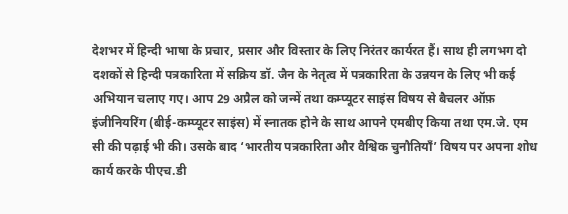देशभर में हिन्दी भाषा के प्रचार, प्रसार और विस्तार के लिए निरंतर कार्यरत हैं। साथ ही लगभग दो दशकों से हिन्दी पत्रकारिता में सक्रिय डॉ. जैन के नेतृत्व में पत्रकारिता के उन्नयन के लिए भी कई अभियान चलाए गए। आप 29 अप्रैल को जन्में तथा कम्प्यूटर साइंस विषय से बैचलर ऑफ़ इंजीनियरिंग (बीई-कम्प्यूटर साइंस) में स्नातक होने के साथ आपने एमबीए किया तथा एम.जे. एम सी की पढ़ाई भी की। उसके बाद ‘भारतीय पत्रकारिता और वैश्विक चुनौतियाँ’ विषय पर अपना शोध कार्य करके पीएच.डी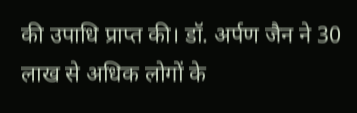की उपाधि प्राप्त की। डॉ. अर्पण जैन ने 30 लाख से अधिक लोगों के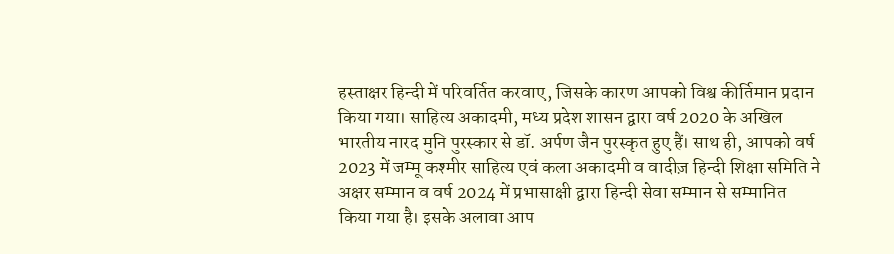हस्ताक्षर हिन्दी में परिवर्तित करवाए, जिसके कारण आपको विश्व कीर्तिमान प्रदान किया गया। साहित्य अकादमी, मध्य प्रदेश शासन द्वारा वर्ष 2020 के अखिल भारतीय नारद मुनि पुरस्कार से डॉ. अर्पण जैन पुरस्कृत हुए हैं। साथ ही, आपको वर्ष 2023 में जम्मू कश्मीर साहित्य एवं कला अकादमी व वादीज़ हिन्दी शिक्षा समिति ने अक्षर सम्मान व वर्ष 2024 में प्रभासाक्षी द्वारा हिन्दी सेवा सम्मान से सम्मानित किया गया है। इसके अलावा आप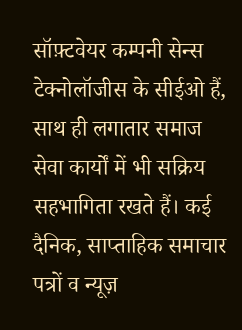सॉफ़्टवेयर कम्पनी सेन्स टेक्नोलॉजीस के सीईओ हैं, साथ ही लगातार समाज सेवा कार्यों में भी सक्रिय सहभागिता रखते हैं। कई दैनिक, साप्ताहिक समाचार पत्रों व न्यूज़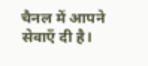चैनल में आपने सेवाएँ दी है।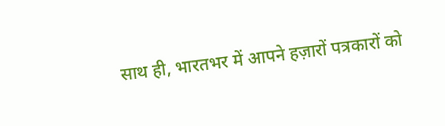साथ ही, भारतभर में आपने हज़ारों पत्रकारों को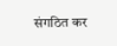संगठित कर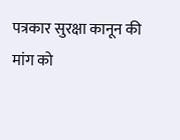पत्रकार सुरक्षा कानून की मांग को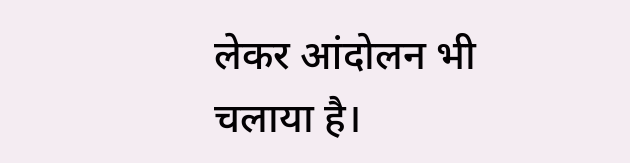लेकर आंदोलन भी चलाया है।